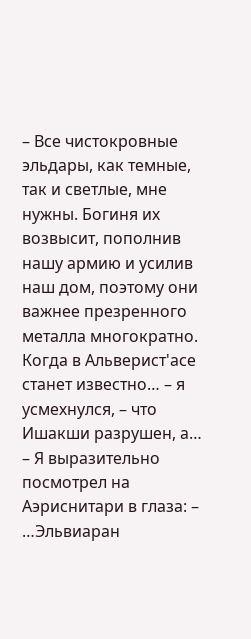– Все чистокровные эльдары, как темные, так и светлые, мне нужны. Богиня их возвысит, пополнив нашу армию и усилив наш дом, поэтому они важнее презренного металла многократно. Когда в Альверист'асе станет известно… – я усмехнулся, – что Ишакши разрушен, а… – Я выразительно посмотрел на Аэриснитари в глаза: – …Эльвиаран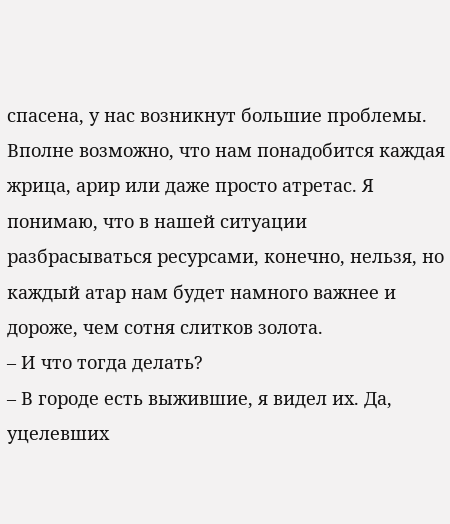спасена, у нас возникнут большие проблемы. Вполне возможно, что нам понадобится каждая жрица, арир или даже просто атретас. Я понимаю, что в нашей ситуации разбрасываться ресурсами, конечно, нельзя, но каждый атар нам будет намного важнее и дороже, чем сотня слитков золота.
– И что тогда делать?
– В городе есть выжившие, я видел их. Да, уцелевших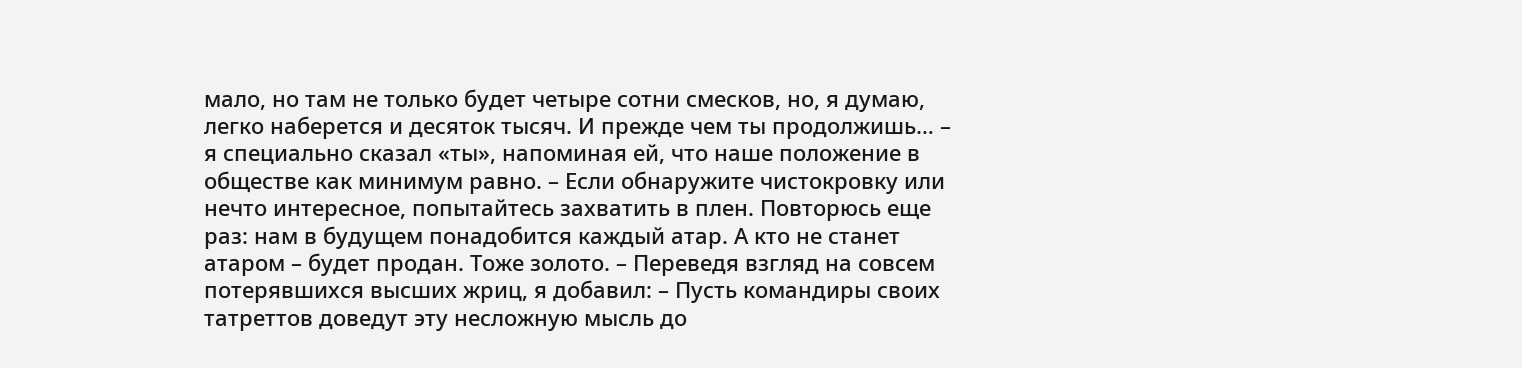мало, но там не только будет четыре сотни смесков, но, я думаю, легко наберется и десяток тысяч. И прежде чем ты продолжишь… – я специально сказал «ты», напоминая ей, что наше положение в обществе как минимум равно. – Если обнаружите чистокровку или нечто интересное, попытайтесь захватить в плен. Повторюсь еще раз: нам в будущем понадобится каждый атар. А кто не станет атаром – будет продан. Тоже золото. – Переведя взгляд на совсем потерявшихся высших жриц, я добавил: – Пусть командиры своих татреттов доведут эту несложную мысль до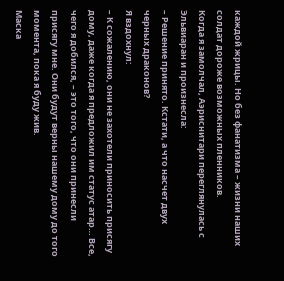каждой жрицы. Но без фанатизма – жизни наших солдат дороже возможных пленников.
Когда я замолчал, Аэриснитари переглянулась с Эльвиаран и произнесла:
– Решение принято. Кстати, а что насчет двух черных драконов?
Я вздохнул:
– К сожалению, они не захотели приносить присягу дому, даже когда я предложил им статус атар… Все, чего я добился, – это того, что они принесли присягу мне. Они будут верны нашему дому до того момента, пока я буду жив.
Маска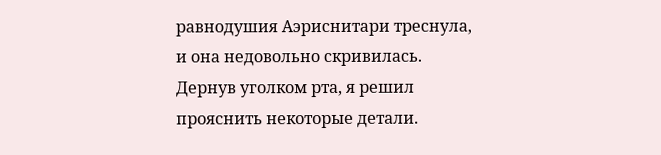равнодушия Аэриснитари треснула, и она недовольно скривилась. Дернув уголком рта, я решил прояснить некоторые детали.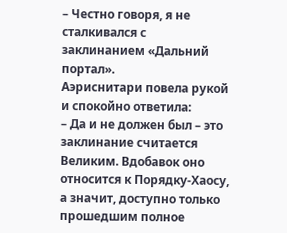– Честно говоря, я не сталкивался с заклинанием «Дальний портал».
Аэриснитари повела рукой и спокойно ответила:
– Да и не должен был – это заклинание считается Великим. Вдобавок оно относится к Порядку-Хаосу, а значит, доступно только прошедшим полное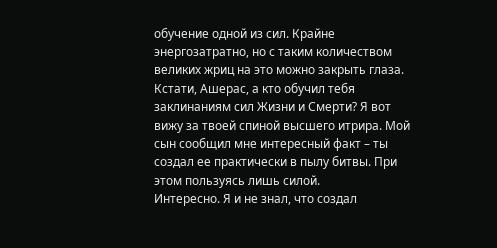обучение одной из сил. Крайне энергозатратно, но с таким количеством великих жриц на это можно закрыть глаза. Кстати, Ашерас, а кто обучил тебя заклинаниям сил Жизни и Смерти? Я вот вижу за твоей спиной высшего итрира. Мой сын сообщил мне интересный факт – ты создал ее практически в пылу битвы. При этом пользуясь лишь силой.
Интересно. Я и не знал, что создал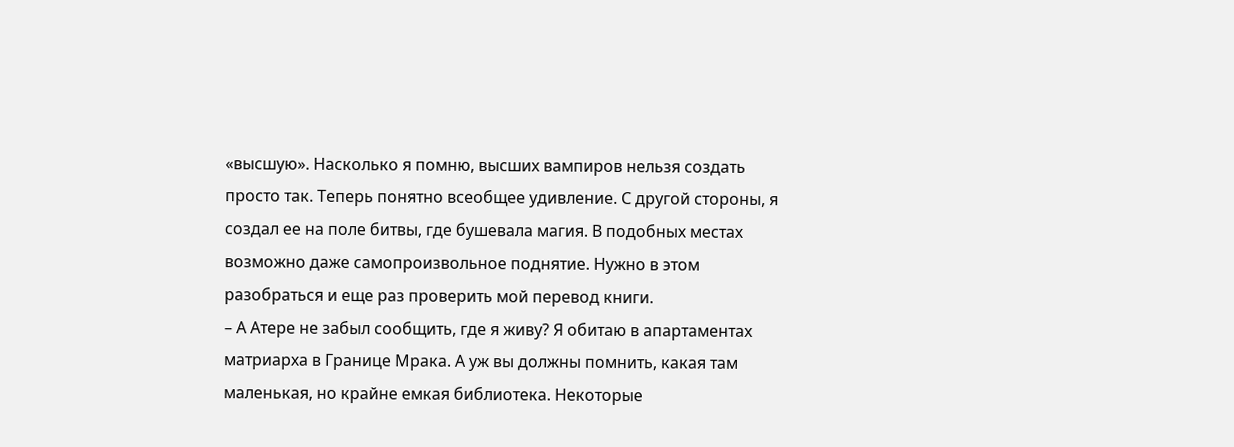«высшую». Насколько я помню, высших вампиров нельзя создать просто так. Теперь понятно всеобщее удивление. С другой стороны, я создал ее на поле битвы, где бушевала магия. В подобных местах возможно даже самопроизвольное поднятие. Нужно в этом разобраться и еще раз проверить мой перевод книги.
– А Атере не забыл сообщить, где я живу? Я обитаю в апартаментах матриарха в Границе Мрака. А уж вы должны помнить, какая там маленькая, но крайне емкая библиотека. Некоторые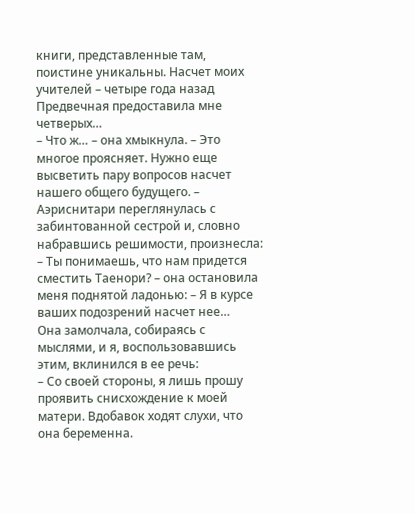книги, представленные там, поистине уникальны. Насчет моих учителей – четыре года назад Предвечная предоставила мне четверых…
– Что ж… – она хмыкнула. – Это многое проясняет. Нужно еще высветить пару вопросов насчет нашего общего будущего. – Аэриснитари переглянулась с забинтованной сестрой и, словно набравшись решимости, произнесла: – Ты понимаешь, что нам придется сместить Таенори? – она остановила меня поднятой ладонью: – Я в курсе ваших подозрений насчет нее…
Она замолчала, собираясь с мыслями, и я, воспользовавшись этим, вклинился в ее речь:
– Со своей стороны, я лишь прошу проявить снисхождение к моей матери. Вдобавок ходят слухи, что она беременна.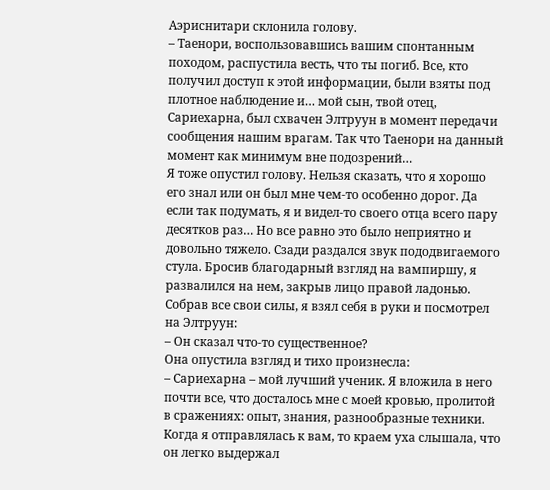Аэриснитари склонила голову.
– Таенори, воспользовавшись вашим спонтанным походом, распустила весть, что ты погиб. Все, кто получил доступ к этой информации, были взяты под плотное наблюдение и… мой сын, твой отец, Сариехарна, был схвачен Элтруун в момент передачи сообщения нашим врагам. Так что Таенори на данный момент как минимум вне подозрений…
Я тоже опустил голову. Нельзя сказать, что я хорошо его знал или он был мне чем-то особенно дорог. Да если так подумать, я и видел-то своего отца всего пару десятков раз… Но все равно это было неприятно и довольно тяжело. Сзади раздался звук пододвигаемого стула. Бросив благодарный взгляд на вампиршу, я развалился на нем, закрыв лицо правой ладонью. Собрав все свои силы, я взял себя в руки и посмотрел на Элтруун:
– Он сказал что-то существенное?
Она опустила взгляд и тихо произнесла:
– Сариехарна – мой лучший ученик. Я вложила в него почти все, что досталось мне с моей кровью, пролитой в сражениях: опыт, знания, разнообразные техники. Когда я отправлялась к вам, то краем уха слышала, что он легко выдержал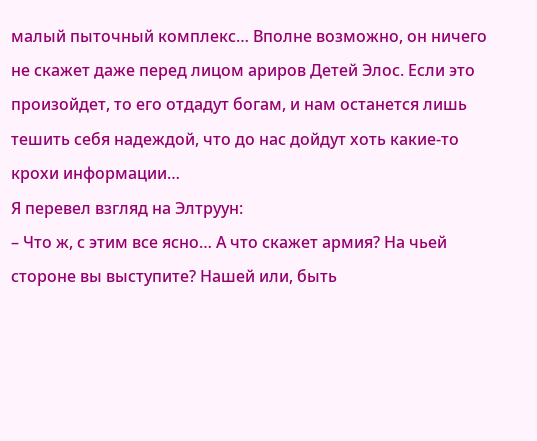малый пыточный комплекс… Вполне возможно, он ничего не скажет даже перед лицом ариров Детей Элос. Если это произойдет, то его отдадут богам, и нам останется лишь тешить себя надеждой, что до нас дойдут хоть какие-то крохи информации…
Я перевел взгляд на Элтруун:
– Что ж, с этим все ясно… А что скажет армия? На чьей стороне вы выступите? Нашей или, быть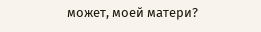может, моей матери?